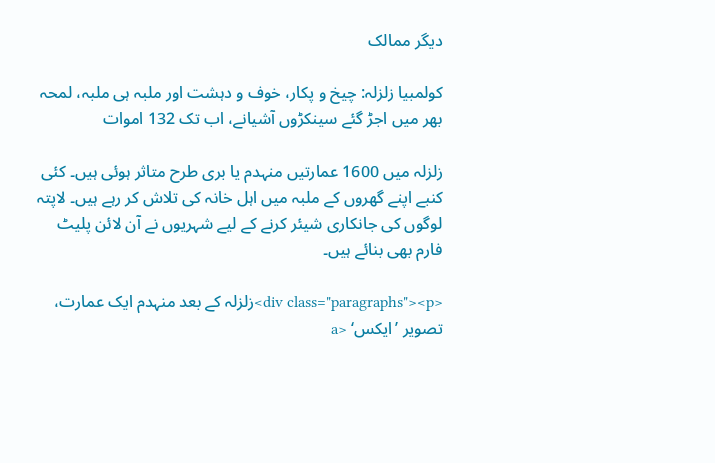دیگر ممالک

کولمبیا زلزلہ: چیخ و پکار، خوف و دہشت اور ملبہ ہی ملبہ، لمحہ بھر میں اجڑ گئے سینکڑوں آشیانے، اب تک 132 اموات

زلزلہ میں 1600 عمارتیں منہدم یا بری طرح متاثر ہوئی ہیں۔ کئی کنبے اپنے گھروں کے ملبہ میں اہل خانہ کی تلاش کر رہے ہیں۔ لاپتہ لوگوں کی جانکاری شیئر کرنے کے لیے شہریوں نے آن لائن پلیٹ فارم بھی بنائے ہیں۔

<div class="paragraphs"><p>زلزلہ کے بعد منہدم ایک عمارت، تصویر ’ایکس‘ <a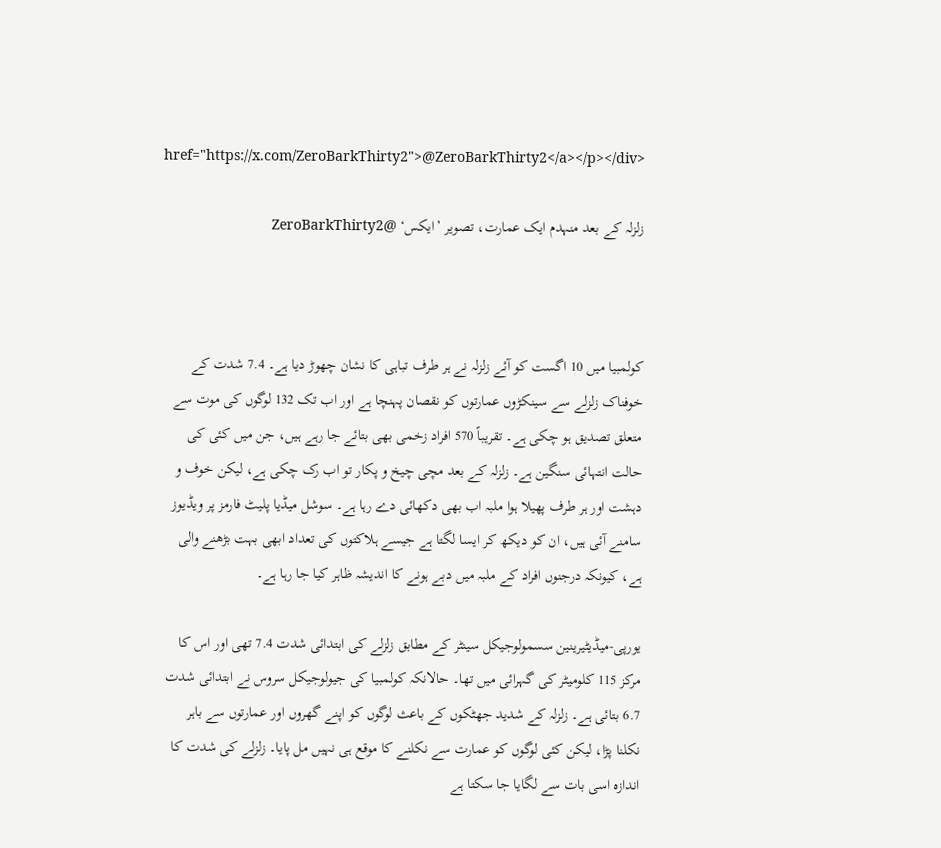href="https://x.com/ZeroBarkThirty2">@ZeroBarkThirty2</a></p></div>

زلزلہ کے بعد منہدم ایک عمارت، تصویر ’ایکس‘ @ZeroBarkThirty2



کولمبیا میں 10 اگست کو آئے زلزلہ نے ہر طرف تباہی کا نشان چھوڑ دیا ہے۔ 7.4 شدت کے خوفناک زلزلے سے سینکڑوں عمارتوں کو نقصان پہنچا ہے اور اب تک 132 لوگوں کی موت سے متعلق تصدیق ہو چکی ہے۔ تقریباً 570 افراد زخمی بھی بتائے جا رہے ہیں، جن میں کئی کی حالت انتہائی سنگین ہے۔ زلزلہ کے بعد مچی چیخ و پکار تو اب رک چکی ہے، لیکن خوف و دہشت اور ہر طرف پھیلا ہوا ملبہ اب بھی دکھائی دے رہا ہے۔ سوشل میڈیا پلیٹ فارمز پر ویڈیوز سامنے آئی ہیں، ان کو دیکھ کر ایسا لگتا ہے جیسے ہلاکتوں کی تعداد ابھی بہت بڑھنے والی ہے، کیونکہ درجنوں افراد کے ملبہ میں دبے ہونے کا اندیشہ ظاہر کیا جا رہا ہے۔

یورپی-میڈیٹیرینین سسمولوجیکل سینٹر کے مطابق زلزلے کی ابتدائی شدت 7.4 تھی اور اس کا مرکز 115 کلومیٹر کی گہرائی میں تھا۔ حالانکہ کولمبیا کی جیولوجیکل سروس نے ابتدائی شدت 6.7 بتائی ہے۔ زلزلہ کے شدید جھٹکوں کے باعث لوگوں کو اپنے گھروں اور عمارتوں سے باہر نکلنا پڑا، لیکن کئی لوگوں کو عمارت سے نکلنے کا موقع ہی نہیں مل پایا۔ زلزلے کی شدت کا اندازہ اسی بات سے لگایا جا سکتا ہے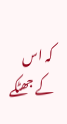کہ اس کے جھٹکے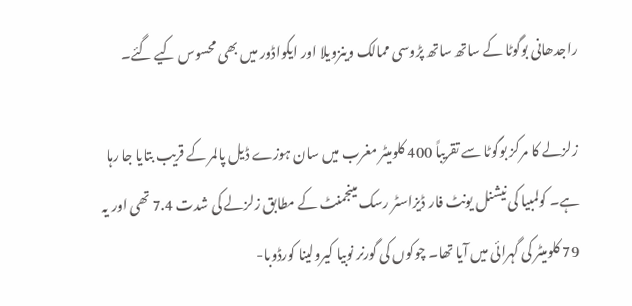راجدھانی بوگوٹا کے ساتھ ساتھ پڑوسی ممالک وینزویلا اور ایکواڈور میں بھی محسوس کیے گئے۔

زلزلے کا مرکز بوگوٹا سے تقریباً 400 کلومیٹر مغرب میں سان ہوزے ڈیل پالمر کے قریب بتایا جا رہا ہے۔ کولمبیا کی نیشنل یونٹ فار ڈیزاسٹر رسک مینجمنٹ کے مطابق زلزلے کی شدت 7.4 تھی اور یہ 79 کلومیٹر کی گہرائی میں آیا تھا۔ چوکوں کی گورنر نوبیا کیرولینا کورڈوبا-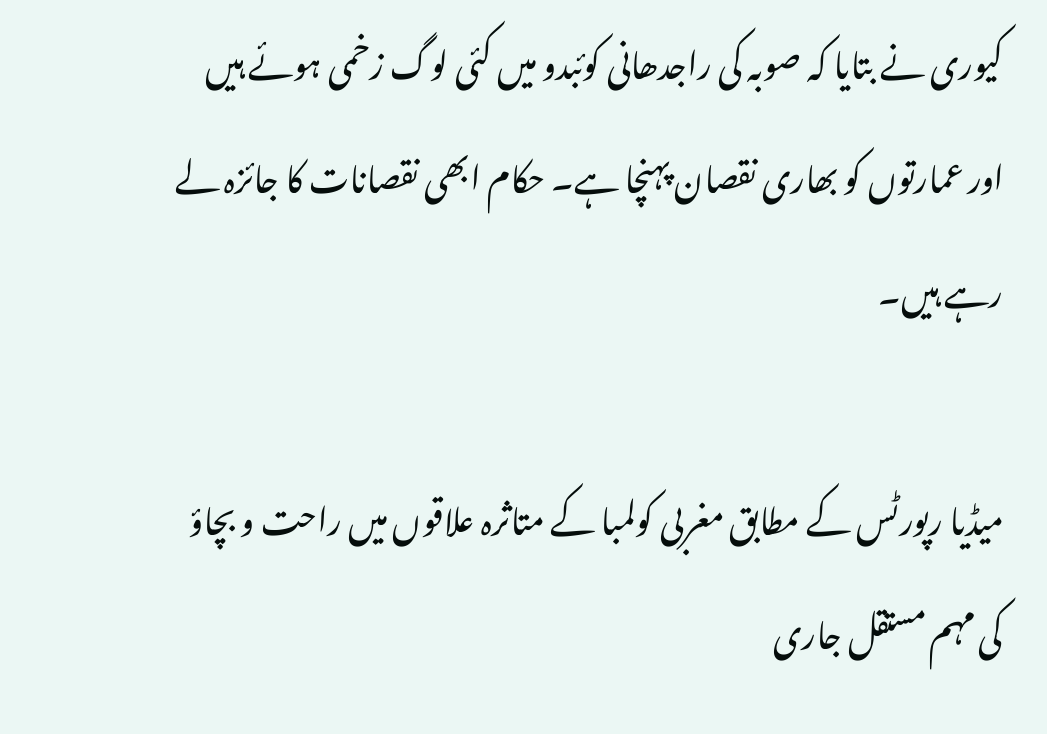کیوری نے بتایا کہ صوبہ کی راجدھانی کوئبدو میں کئی لوگ زخمی ہوئے ہیں اور عمارتوں کو بھاری نقصان پہنچا ہے۔ حکام ابھی نقصانات کا جائزہ لے رہے ہیں۔

میڈیا رپورٹس کے مطابق مغربی کولمبا کے متاثرہ علاقوں میں راحت و بچاؤ کی مہم مستقل جاری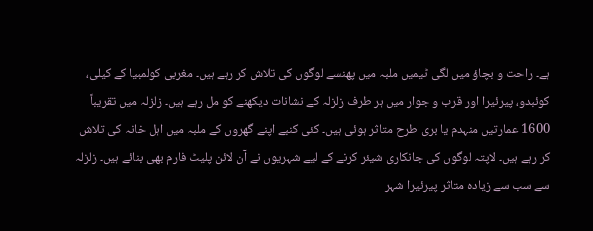ہے۔ راحت و بچاؤ میں لگی ٹیمیں ملبہ میں پھنسے لوگوں کی تلاش کر رہے ہیں۔ مغربی کولمبیا کے کیلی، کوئبدو، پیرئیرا اور قرب و جوار میں ہر طرف زلزلہ کے نشانات دیکھنے کو مل رہے ہیں۔ زلزلہ میں تقریباً 1600 عمارتیں منہدم یا بری طرح متاثر ہوئی ہیں۔ کئی کنبے اپنے گھروں کے ملبہ میں اہل خانہ کی تلاش کر رہے ہیں۔ لاپتہ لوگوں کی جانکاری شیئر کرنے کے لیے شہریوں نے آن لائن پلیٹ فارم بھی بنائے ہیں۔ زلزلہ سے سب سے زیادہ متاثر پیرئیرا شہر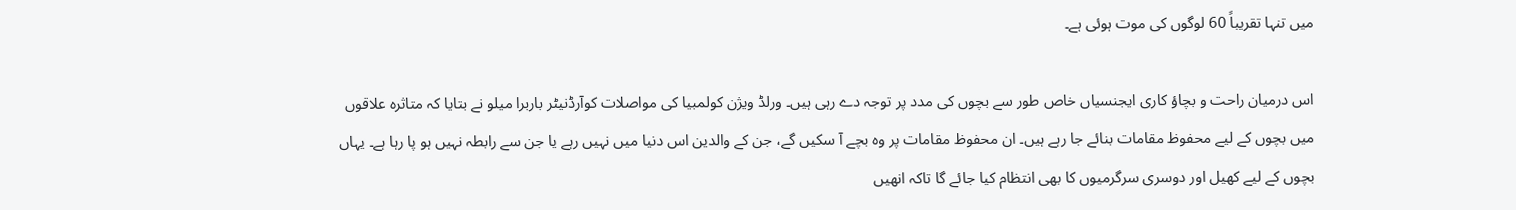میں تنہا تقریباً 60 لوگوں کی موت ہوئی ہے۔

اس درمیان راحت و بچاؤ کاری ایجنسیاں خاص طور سے بچوں کی مدد پر توجہ دے رہی ہیں۔ ورلڈ ویژن کولمبیا کی مواصلات کوآرڈنیٹر باربرا میلو نے بتایا کہ متاثرہ علاقوں میں بچوں کے لیے محفوظ مقامات بنائے جا رہے ہیں۔ ان محفوظ مقامات پر وہ بچے آ سکیں گے، جن کے والدین اس دنیا میں نہیں رہے یا جن سے رابطہ نہیں ہو پا رہا ہے۔ یہاں بچوں کے لیے کھیل اور دوسری سرگرمیوں کا بھی انتظام کیا جائے گا تاکہ انھیں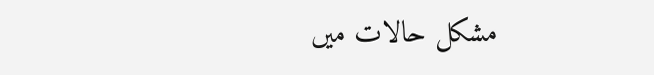مشکل حالات میں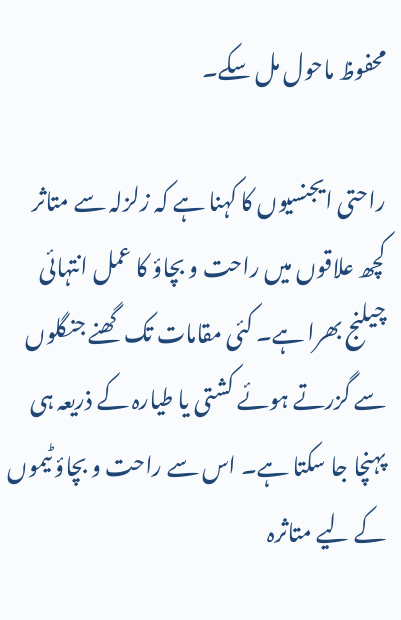محفوظ ماحول مل سکے۔

راحتی ایجنسیوں کا کہنا ہے کہ زلزلہ سے متاثر کچھ علاقوں میں راحت و بچاؤ کا عمل انتہائی چیلنج بھرا ہے۔ کئی مقامات تک گھنے جنگلوں سے گزرتے ہوئے کشتی یا طیارہ کے ذریعہ ہی پہنچا جا سکتا ہے۔ اس سے راحت و بچاؤ ٹیموں کے لیے متاثرہ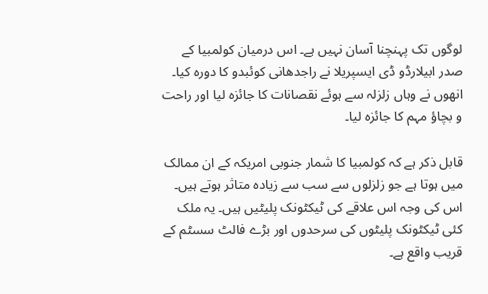لوگوں تک پہنچنا آسان نہیں ہے۔ اس درمیان کولمبیا کے صدر ابیلارڈو ڈی ایسپریلا نے راجدھانی کوئبدو کا دورہ کیا۔ انھوں نے وہاں زلزلہ سے ہوئے نقصانات کا جائزہ لیا اور راحت و بچاؤ مہم کا جائزہ لیا۔

قابل ذکر ہے کہ کولمبیا کا شمار جنوبی امریکہ کے ان ممالک میں ہوتا ہے جو زلزلوں سے سب سے زیادہ متاثر ہوتے ہیں۔ اس کی وجہ اس علاقے کی ٹیکٹونک پلیٹیں ہیں۔ یہ ملک کئی ٹیکٹونک پلیٹوں کی سرحدوں اور بڑے فالٹ سسٹم کے قریب واقع ہے۔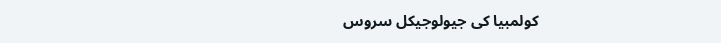کولمبیا کی جیولوجیکل سروس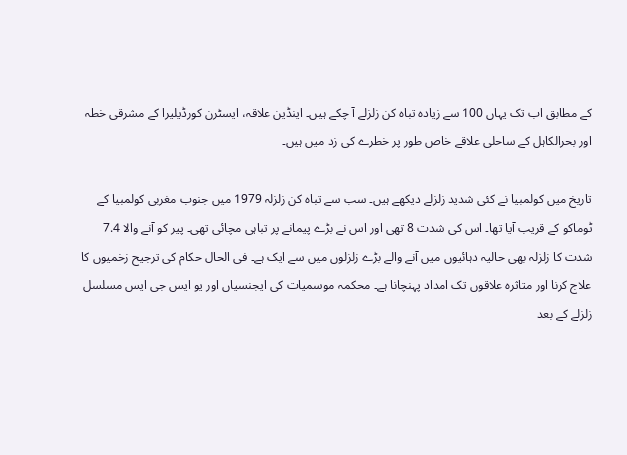کے مطابق اب تک یہاں 100 سے زیادہ تباہ کن زلزلے آ چکے ہیں۔ اینڈین علاقہ، ایسٹرن کورڈیلیرا کے مشرقی خطہ اور بحرالکاہل کے ساحلی علاقے خاص طور پر خطرے کی زد میں ہیں۔

تاریخ میں کولمبیا نے کئی شدید زلزلے دیکھے ہیں۔ سب سے تباہ کن زلزلہ 1979 میں جنوب مغربی کولمبیا کے ٹوماکو کے قریب آیا تھا۔ اس کی شدت 8 تھی اور اس نے بڑے پیمانے پر تباہی مچائی تھی۔ پیر کو آنے والا 7.4 شدت کا زلزلہ بھی حالیہ دہائیوں میں آنے والے بڑے زلزلوں میں سے ایک ہے۔ فی الحال حکام کی ترجیح زخمیوں کا علاج کرنا اور متاثرہ علاقوں تک امداد پہنچانا ہے۔ محکمہ موسمیات کی ایجنسیاں اور یو ایس جی ایس مسلسل زلزلے کے بعد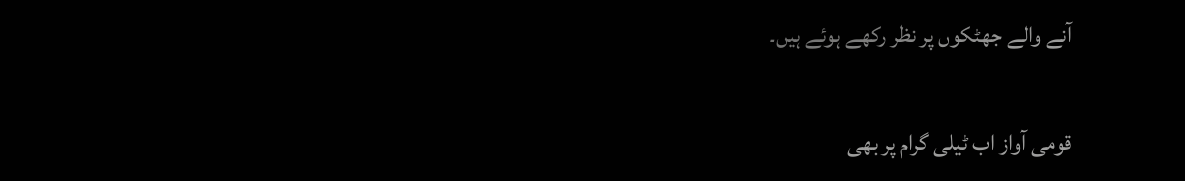آنے والے جھٹکوں پر نظر رکھے ہوئے ہیں۔

قومی آواز اب ٹیلی گرام پر بھی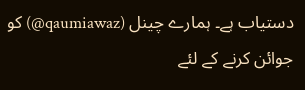دستیاب ہے۔ ہمارے چینل (qaumiawaz@) کو جوائن کرنے کے لئے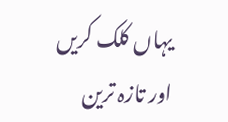یہاں کلک کریں اور تازہ ترین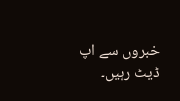خبروں سے اپ ڈیٹ رہیں۔